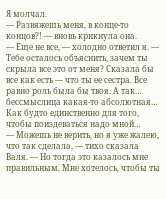Я молчал.
— Развяжешь меня, в конце-то концов?! — вновь крикнула она.
— Еще не все, — холодно ответил я. — Тебе осталось объяснить, зачем ты скрыла все это от меня? Сказала бы все как есть — что ты ее сестра. Все равно роль была бы твоя. А так… бессмыслица какая-то абсолютная… Как будто единственно для того, чтобы поиздеваться надо мной…
— Можешь не верить, но я уже жалею, что так сделала, — тихо сказала Валя. — Но тогда это казалось мне правильным. Мне хотелось, чтобы ты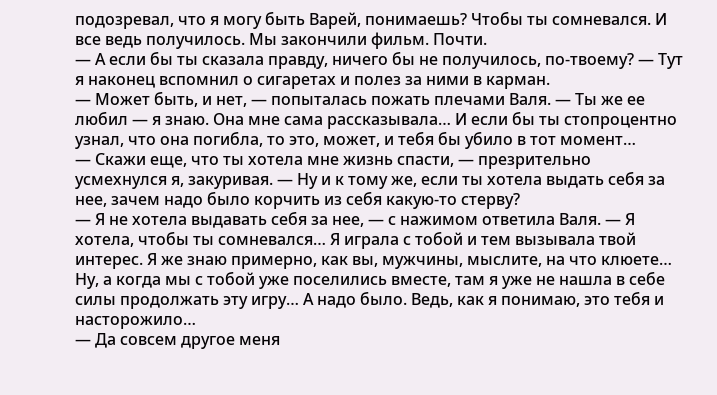подозревал, что я могу быть Варей, понимаешь? Чтобы ты сомневался. И все ведь получилось. Мы закончили фильм. Почти.
— А если бы ты сказала правду, ничего бы не получилось, по-твоему? — Тут я наконец вспомнил о сигаретах и полез за ними в карман.
— Может быть, и нет, — попыталась пожать плечами Валя. — Ты же ее любил — я знаю. Она мне сама рассказывала… И если бы ты стопроцентно узнал, что она погибла, то это, может, и тебя бы убило в тот момент…
— Скажи еще, что ты хотела мне жизнь спасти, — презрительно усмехнулся я, закуривая. — Ну и к тому же, если ты хотела выдать себя за нее, зачем надо было корчить из себя какую-то стерву?
— Я не хотела выдавать себя за нее, — с нажимом ответила Валя. — Я хотела, чтобы ты сомневался… Я играла с тобой и тем вызывала твой интерес. Я же знаю примерно, как вы, мужчины, мыслите, на что клюете… Ну, а когда мы с тобой уже поселились вместе, там я уже не нашла в себе силы продолжать эту игру… А надо было. Ведь, как я понимаю, это тебя и насторожило…
— Да совсем другое меня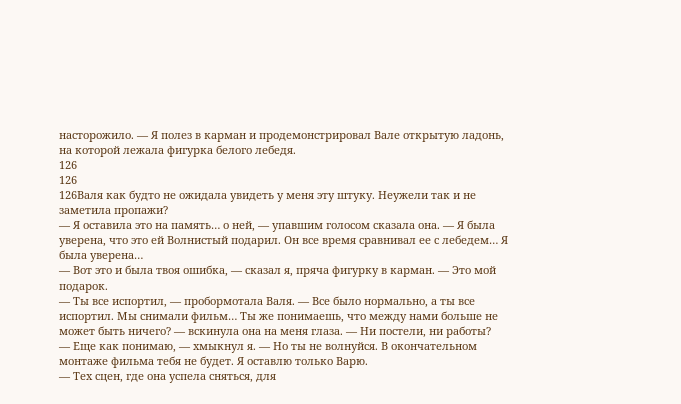насторожило. — Я полез в карман и продемонстрировал Вале открытую ладонь, на которой лежала фигурка белого лебедя.
126
126
126Валя как будто не ожидала увидеть у меня эту штуку. Неужели так и не заметила пропажи?
— Я оставила это на память… о ней, — упавшим голосом сказала она. — Я была уверена, что это ей Волнистый подарил. Он все время сравнивал ее с лебедем… Я была уверена…
— Вот это и была твоя ошибка, — сказал я, пряча фигурку в карман. — Это мой подарок.
— Ты все испортил, — пробормотала Валя. — Все было нормально, а ты все испортил. Мы снимали фильм… Ты же понимаешь, что между нами больше не может быть ничего? — вскинула она на меня глаза. — Ни постели, ни работы?
— Еще как понимаю, — хмыкнул я. — Но ты не волнуйся. В окончательном монтаже фильма тебя не будет. Я оставлю только Варю.
— Тех сцен, где она успела сняться, для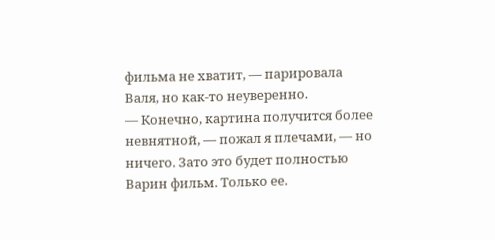фильма не хватит, — парировала Валя, но как-то неуверенно.
— Конечно, картина получится более невнятной, — пожал я плечами, — но ничего. Зато это будет полностью Варин фильм. Только ее.